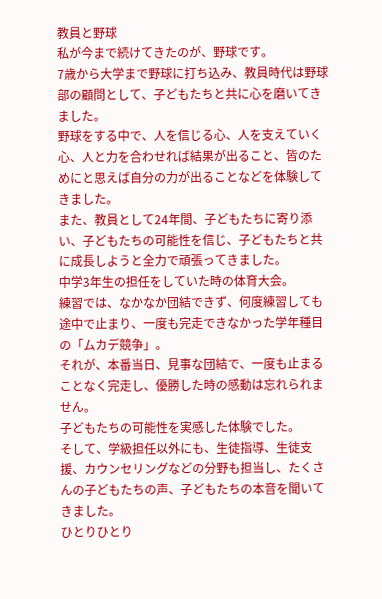教員と野球
私が今まで続けてきたのが、野球です。
7歳から大学まで野球に打ち込み、教員時代は野球部の顧問として、子どもたちと共に心を磨いてきました。
野球をする中で、人を信じる心、人を支えていく心、人と力を合わせれば結果が出ること、皆のためにと思えば自分の力が出ることなどを体験してきました。
また、教員として24年間、子どもたちに寄り添い、子どもたちの可能性を信じ、子どもたちと共に成長しようと全力で頑張ってきました。
中学3年生の担任をしていた時の体育大会。
練習では、なかなか団結できず、何度練習しても途中で止まり、一度も完走できなかった学年種目の「ムカデ競争」。
それが、本番当日、見事な団結で、一度も止まることなく完走し、優勝した時の感動は忘れられません。
子どもたちの可能性を実感した体験でした。
そして、学級担任以外にも、生徒指導、生徒支援、カウンセリングなどの分野も担当し、たくさんの子どもたちの声、子どもたちの本音を聞いてきました。
ひとりひとり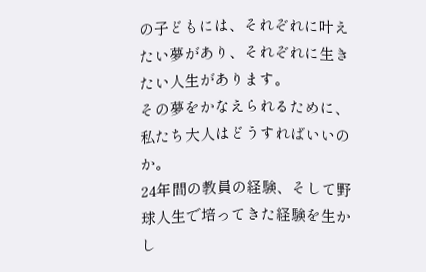の子どもには、それぞれに叶えたい夢があり、それぞれに生きたい人生があります。
その夢をかなえられるために、私たち大人はどうすればいいのか。
24年間の教員の経験、そして野球人生で培ってきた経験を生かし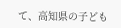て、高知県の子ども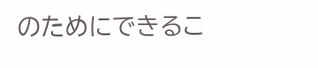のためにできるこ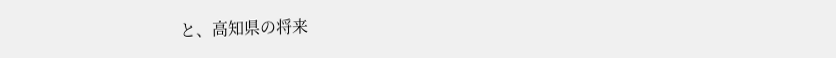と、高知県の将来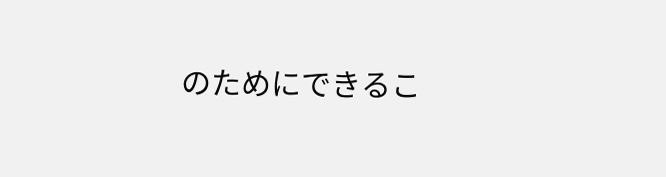のためにできるこ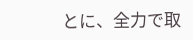とに、全力で取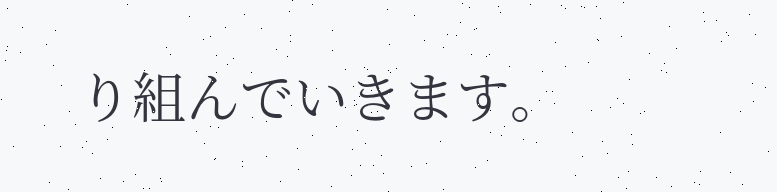り組んでいきます。